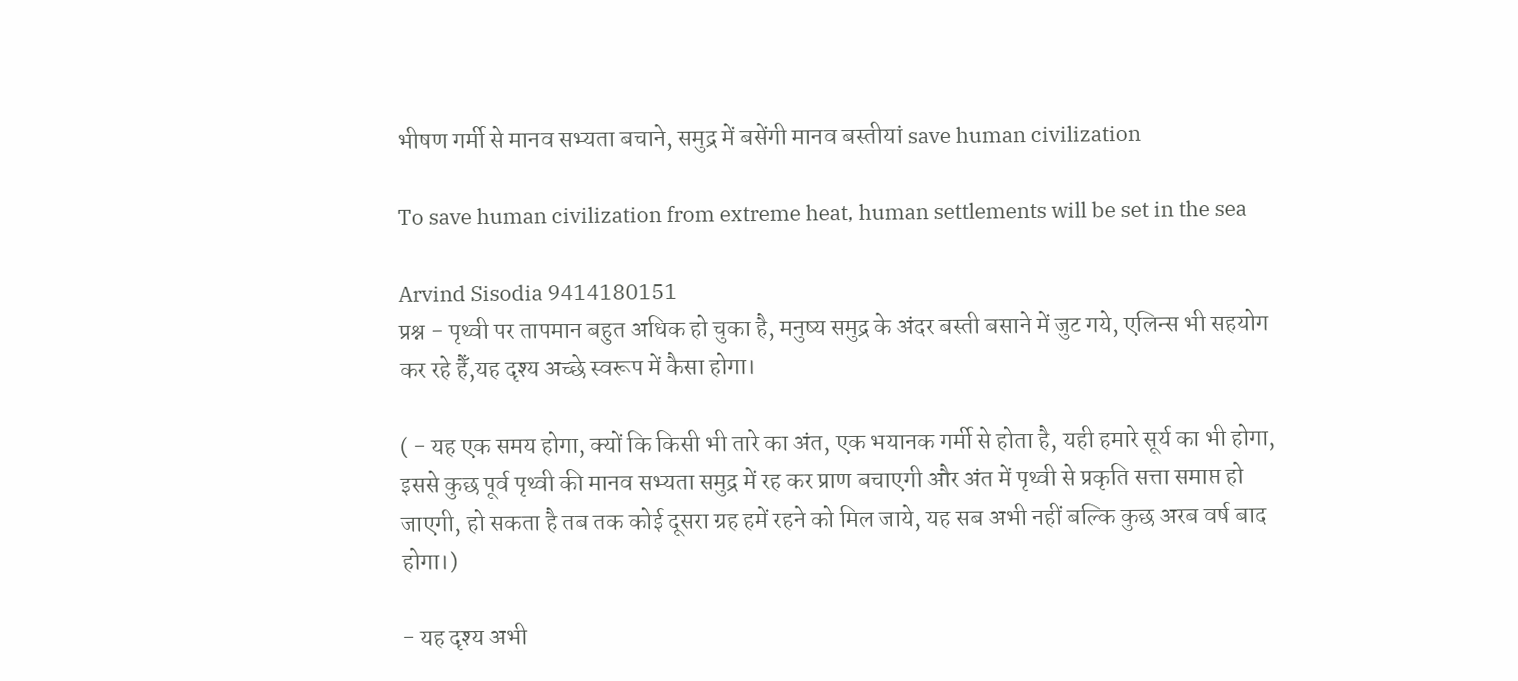भीषण गर्मी से मानव सभ्यता बचाने, समुद्र में बसेंगी मानव बस्तीयां save human civilization

To save human civilization from extreme heat, human settlements will be set in the sea

Arvind Sisodia 9414180151
प्रश्न - पृथ्वी पर तापमान बहुत अधिक हो चुका है, मनुष्य समुद्र के अंदर बस्ती बसाने में जुट गये, एलिन्स भी सहयोग कर रहे हैँ,यह दृश्य अच्छे स्वरूप में कैसा होगा।

( - यह एक समय होगा, क्यों कि किसी भी तारे का अंत, एक भयानक गर्मी से होता है, यही हमारे सूर्य का भी होगा, इससे कुछ पूर्व पृथ्वी की मानव सभ्यता समुद्र में रह कर प्राण बचाएगी और अंत में पृथ्वी से प्रकृति सत्ता समाप्त हो जाएगी, हो सकता है तब तक कोई दूसरा ग्रह हमें रहने को मिल जाये, यह सब अभी नहीं बल्कि कुछ अरब वर्ष बाद होगा।)

- यह दृश्य अभी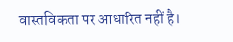वास्तविकता पर आधारित नहीं है।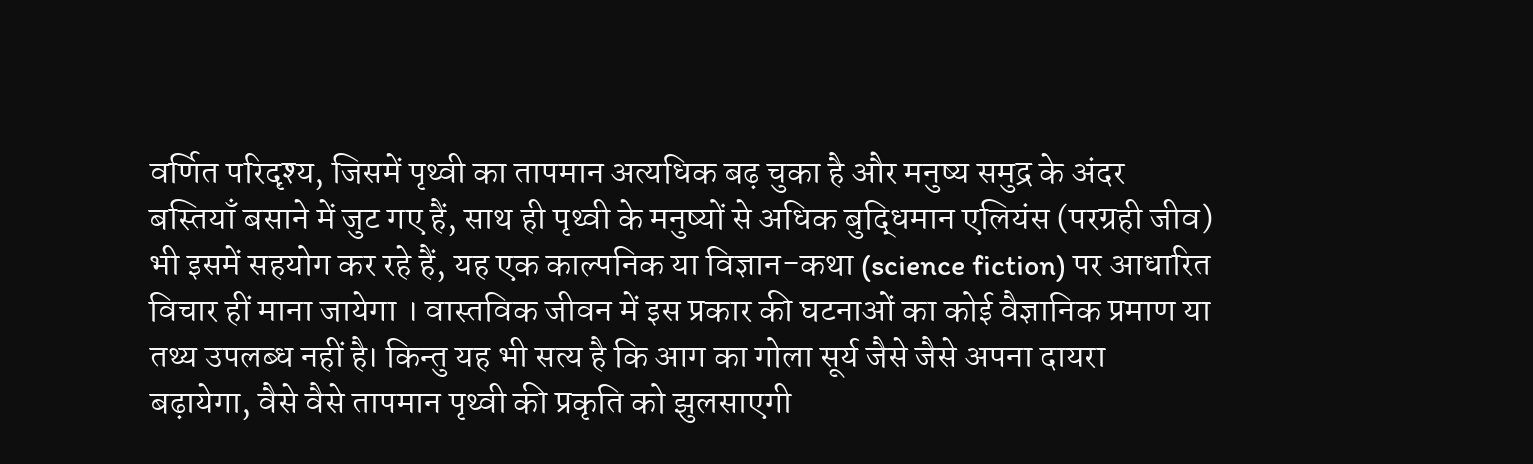वर्णित परिदृश्य, जिसमें पृथ्वी का तापमान अत्यधिक बढ़ चुका है और मनुष्य समुद्र के अंदर बस्तियाँ बसाने में जुट गए हैं, साथ ही पृथ्वी के मनुष्यों से अधिक बुद्धिमान एलियंस (परग्रही जीव) भी इसमें सहयोग कर रहे हैं, यह एक काल्पनिक या विज्ञान-कथा (science fiction) पर आधारित विचार हीं माना जायेगा । वास्तविक जीवन में इस प्रकार की घटनाओं का कोई वैज्ञानिक प्रमाण या तथ्य उपलब्ध नहीं है। किन्तु यह भी सत्य है कि आग का गोला सूर्य जैसे जैसे अपना दायरा बढ़ायेगा, वैसे वैसे तापमान पृथ्वी की प्रकृति को झुलसाएगी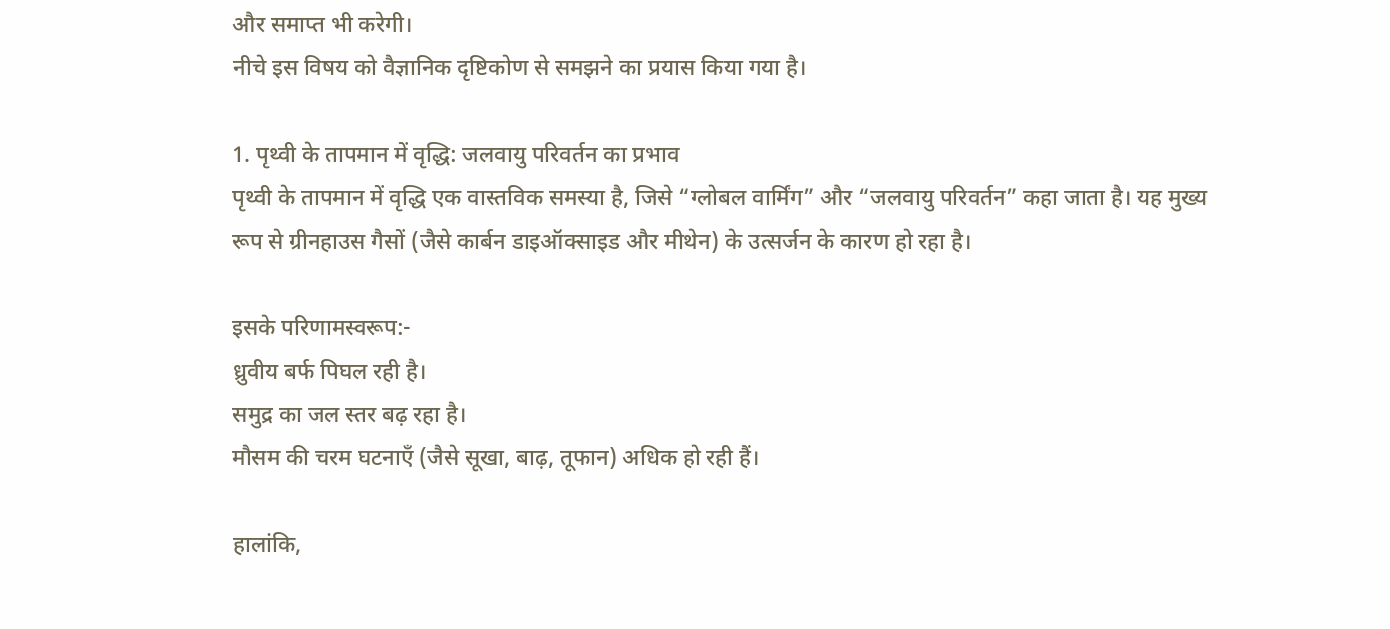और समाप्त भी करेगी।
नीचे इस विषय को वैज्ञानिक दृष्टिकोण से समझने का प्रयास किया गया है।

1. पृथ्वी के तापमान में वृद्धि: जलवायु परिवर्तन का प्रभाव
पृथ्वी के तापमान में वृद्धि एक वास्तविक समस्या है, जिसे “ग्लोबल वार्मिंग” और “जलवायु परिवर्तन” कहा जाता है। यह मुख्य रूप से ग्रीनहाउस गैसों (जैसे कार्बन डाइऑक्साइड और मीथेन) के उत्सर्जन के कारण हो रहा है।

इसके परिणामस्वरूप:-
ध्रुवीय बर्फ पिघल रही है।
समुद्र का जल स्तर बढ़ रहा है।
मौसम की चरम घटनाएँ (जैसे सूखा, बाढ़, तूफान) अधिक हो रही हैं।

हालांकि,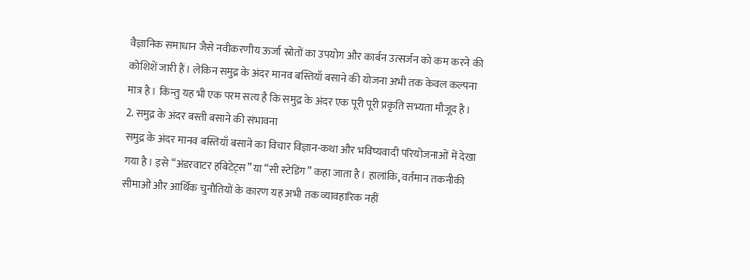वैज्ञानिक समाधान जैसे नवीकरणीय ऊर्जा स्रोतों का उपयोग और कार्बन उत्सर्जन को कम करने की कोशिशें जारी हैं। लेकिन समुद्र के अंदर मानव बस्तियाँ बसाने की योजना अभी तक केवल कल्पना मात्र है। किन्तु यह भी एक परम सत्य है कि समुद्र के अंदर एक पूरी पूरी प्रकृति सभ्यता मौजूद है।
2. समुद्र के अंदर बस्ती बसाने की संभावना
समुद्र के अंदर मानव बस्तियाँ बसाने का विचार विज्ञान-कथा और भविष्यवादी परियोजनाओं में देखा गया है। इसे “अंडरवाटर हबिटेट्स” या “सी स्टेडिंग” कहा जाता है। हालांकि, वर्तमान तकनीकी सीमाओं और आर्थिक चुनौतियों के कारण यह अभी तक व्यावहारिक नहीं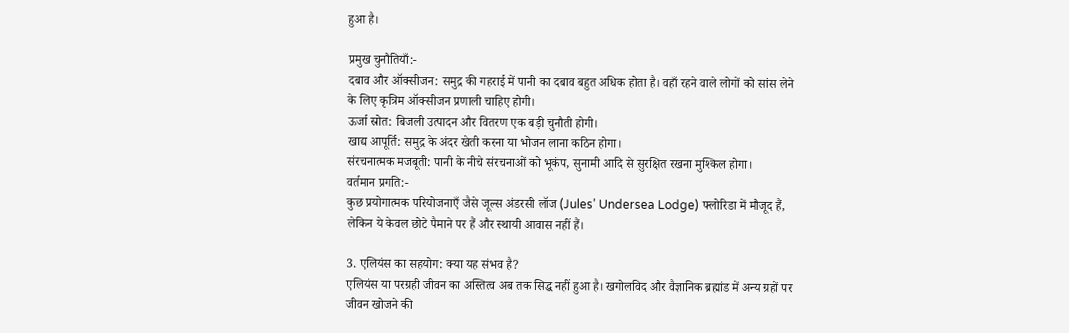हुआ है।

प्रमुख चुनौतियाँ:-
दबाव और ऑक्सीजन: समुद्र की गहराई में पानी का दबाव बहुत अधिक होता है। वहाँ रहने वाले लोगों को सांस लेने के लिए कृत्रिम ऑक्सीजन प्रणाली चाहिए होगी।
ऊर्जा स्रोत: बिजली उत्पादन और वितरण एक बड़ी चुनौती होगी।
खाद्य आपूर्ति: समुद्र के अंदर खेती करना या भोजन लाना कठिन होगा।
संरचनात्मक मजबूती: पानी के नीचे संरचनाओं को भूकंप, सुनामी आदि से सुरक्षित रखना मुश्किल होगा।
वर्तमान प्रगति:-
कुछ प्रयोगात्मक परियोजनाएँ जैसे जूल्स अंडरसी लॉज (Jules’ Undersea Lodge) फ्लोरिडा में मौजूद हैं, लेकिन ये केवल छोटे पैमाने पर हैं और स्थायी आवास नहीं हैं।

3. एलियंस का सहयोग: क्या यह संभव है?
एलियंस या परग्रही जीवन का अस्तित्व अब तक सिद्ध नहीं हुआ है। खगोलविद और वैज्ञानिक ब्रह्मांड में अन्य ग्रहों पर जीवन खोजने की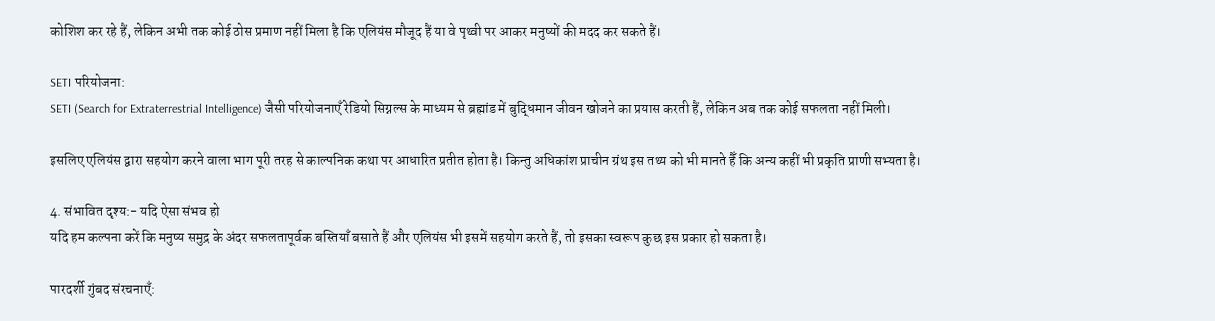कोशिश कर रहे हैं, लेकिन अभी तक कोई ठोस प्रमाण नहीं मिला है कि एलियंस मौजूद हैं या वे पृथ्वी पर आकर मनुष्यों की मदद कर सकते हैं।

SETI परियोजना:
SETI (Search for Extraterrestrial Intelligence) जैसी परियोजनाएँ रेडियो सिग्नल्स के माध्यम से ब्रह्मांड में बुद्धिमान जीवन खोजने का प्रयास करती हैं, लेकिन अब तक कोई सफलता नहीं मिली।

इसलिए एलियंस द्वारा सहयोग करने वाला भाग पूरी तरह से काल्पनिक कथा पर आधारित प्रतीत होता है। किन्तु अधिकांश प्राचीन ग्रंथ इस तथ्य को भी मानते हैँ कि अन्य कहीं भी प्रकृति प्राणी सभ्यता है।

4. संभावित दृश्य:- यदि ऐसा संभव हो
यदि हम कल्पना करें कि मनुष्य समुद्र के अंदर सफलतापूर्वक बस्तियाँ बसाते हैं और एलियंस भी इसमें सहयोग करते हैं, तो इसका स्वरूप कुछ इस प्रकार हो सकता है।

पारदर्शी गुंबद संरचनाएँ: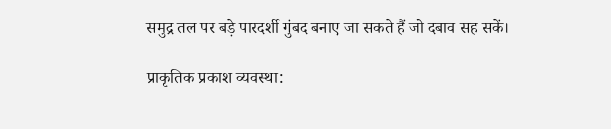समुद्र तल पर बड़े पारदर्शी गुंबद बनाए जा सकते हैं जो दबाव सह सकें।

प्राकृतिक प्रकाश व्यवस्था: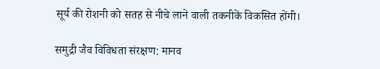सूर्य की रोशनी को सतह से नीचे लाने वाली तकनीकें विकसित होंगी।

समुद्री जैव विविधता संरक्षण: मानव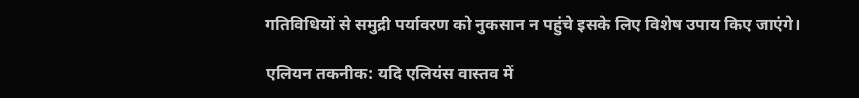गतिविधियों से समुद्री पर्यावरण को नुकसान न पहुंचे इसके लिए विशेष उपाय किए जाएंगे।

एलियन तकनीक: यदि एलियंस वास्तव में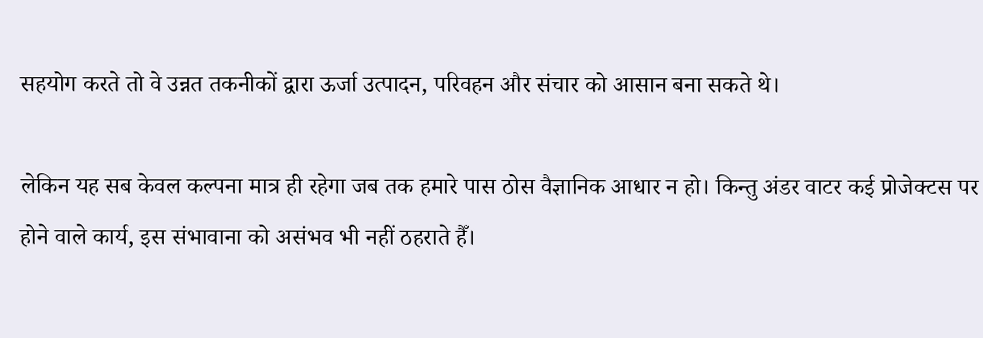सहयोग करते तो वे उन्नत तकनीकों द्वारा ऊर्जा उत्पादन, परिवहन और संचार को आसान बना सकते थे।

लेकिन यह सब केवल कल्पना मात्र ही रहेगा जब तक हमारे पास ठोस वैज्ञानिक आधार न हो। किन्तु अंडर वाटर कई प्रोजेक्टस पर होने वाले कार्य, इस संभावाना को असंभव भी नहीं ठहराते हैँ।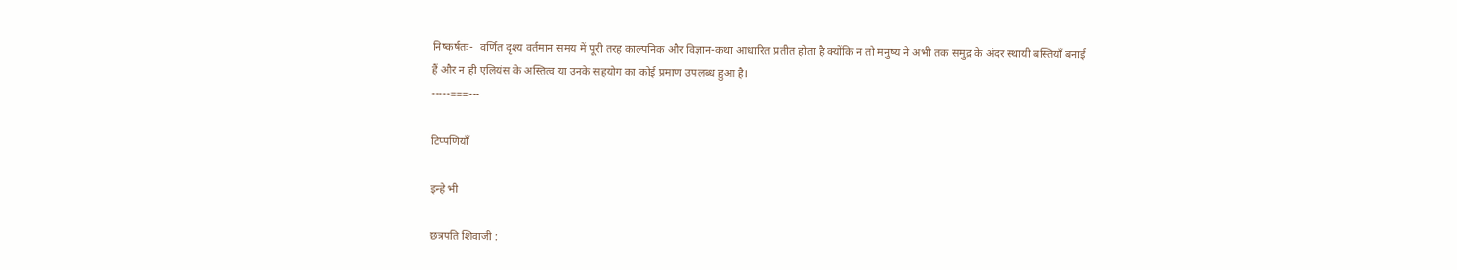निष्कर्षतः-  वर्णित दृश्य वर्तमान समय में पूरी तरह काल्पनिक और विज्ञान-कथा आधारित प्रतीत होता है क्योंकि न तो मनुष्य ने अभी तक समुद्र के अंदर स्थायी बस्तियाँ बनाई हैं और न ही एलियंस के अस्तित्व या उनके सहयोग का कोई प्रमाण उपलब्ध हुआ है।
-----===---

टिप्पणियाँ

इन्हे भी

छत्रपति शिवाजी :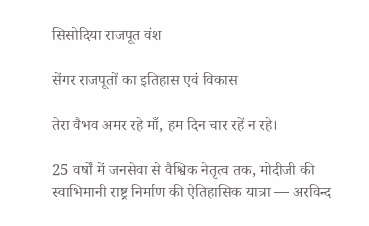सिसोदिया राजपूत वंश

सेंगर राजपूतों का इतिहास एवं विकास

तेरा वैभव अमर रहे माँ, हम दिन चार रहें न रहे।

25 वर्षों में जनसेवा से वैश्विक नेतृत्व तक, मोदीजी की स्वाभिमानी राष्ट्र निर्माण की ऐतिहासिक यात्रा — अरविन्द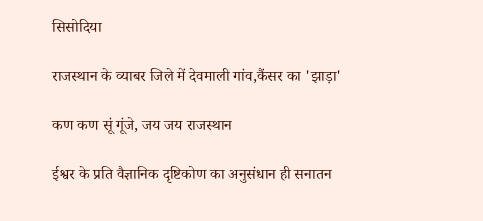सिसोदिया

राजस्थान के व्याबर जिले में देवमाली गांव,कैंसर का 'झाड़ा'

कण कण सूं गूंजे, जय जय राजस्थान

ईश्वर के प्रति वैज्ञानिक दृष्टिकोण का अनुसंधान ही सनातन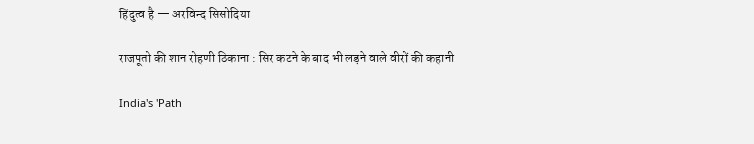हिंदुत्व है — अरविन्द सिसोदिया

राजपूतो की शान रोहणी ठिकाना : सिर कटने के बाद भी लड़ने वाले वीरों की कहानी

India's 'Path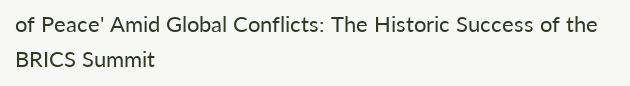of Peace' Amid Global Conflicts: The Historic Success of the BRICS Summit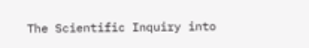The Scientific Inquiry into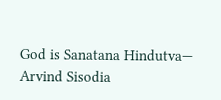God is Sanatana Hindutva— Arvind Sisodia